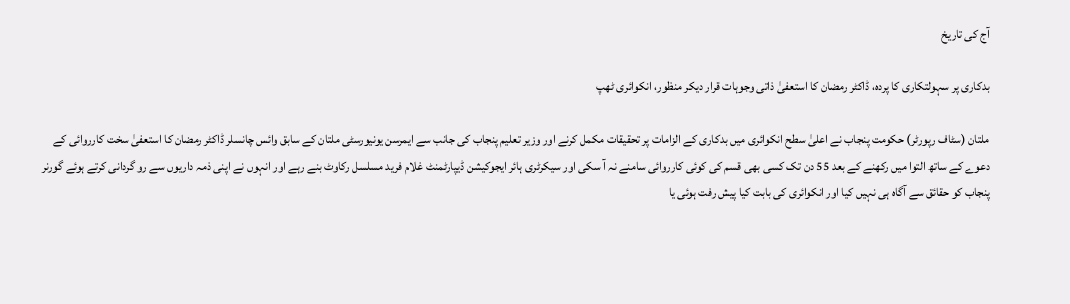آج کی تاریخ

بدکاری پر سہولتکاری کا پردہ، ڈاکٹر رمضان کا استعفیٰ ذاتی وجوہات قرار دیکر منظور، انکوائری ٹھپ

ملتان (سٹاف رپورٹر) حکومت پنجاب نے اعلیٰ سطح انکوائری میں بدکاری کے الزامات پر تحقیقات مکمل کرنے اور وزیر تعلیم پنجاب کی جانب سے ایمرسن یونیورسٹی ملتان کے سابق وائس چانسلر ڈاکٹر رمضان کا استعفیٰ سخت کارروائی کے دعوے کے ساتھ التوا میں رکھنے کے بعد 55 دن تک کسی بھی قسم کی کوئی کارروائی سامنے نہ آ سکی اور سیکرٹری ہائر ایجوکیشن ڈیپارٹمنٹ غلام فرید مسلسل رکاوٹ بنے رہے اور انہوں نے اپنی ذمہ داریوں سے رو گردانی کرتے ہوئے گورنر پنجاب کو حقائق سے آگاہ ہی نہیں کیا اور انکوائری کی بابت کیا پیش رفت ہوئی یا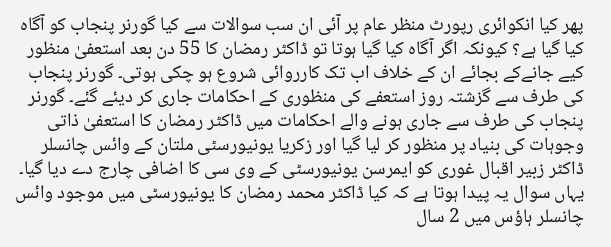پھر کیا انکوائری رپورٹ منظر عام پر آئی ان سب سوالات سے کیا گورنر پنجاب کو آگاہ کیا گیا ہے؟ کیونکہ اگر آگاہ کیا گیا ہوتا تو ڈاکٹر رمضان کا 55 دن بعد استعفیٰ منظور کیے جانےکے بجائے ان کے خلاف اب تک کارروائی شروع ہو چکی ہوتی۔ گورنر پنجاب کی طرف سے گزشتہ روز استعفے کی منظوری کے احکامات جاری کر دیئے گئے۔ گورنر پنجاب کی طرف سے جاری ہونے والے احکامات میں ڈاکٹر رمضان کا استعفیٰ ذاتی وجوہات کی بنیاد پر منظور کر لیا گیا اور زکریا یونیورسٹی ملتان کے وائس چانسلر ڈاکٹر زبیر اقبال غوری کو ایمرسن یونیورسٹی کے وی سی کا اضافی چارج دے دیا گیا۔ یہاں سوال یہ پیدا ہوتا ہے کہ کیا ڈاکٹر محمد رمضان کا یونیورسٹی میں موجود وائس چانسلر ہاؤس میں 2 سال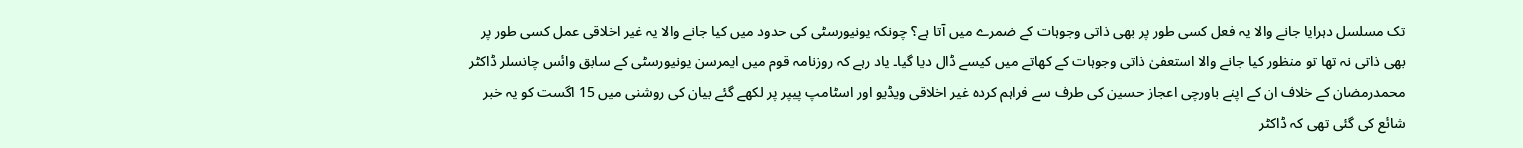تک مسلسل دہرایا جانے والا یہ فعل کسی طور پر بھی ذاتی وجوہات کے ضمرے میں آتا ہے؟ چونکہ یونیورسٹی کی حدود میں کیا جانے والا یہ غیر اخلاقی عمل کسی طور پر بھی ذاتی نہ تھا تو منظور کیا جانے والا استعفیٰ ذاتی وجوہات کے کھاتے میں کیسے ڈال دیا گیا۔ یاد رہے کہ روزنامہ قوم میں ایمرسن یونیورسٹی کے سابق وائس چانسلر ڈاکٹر محمدرمضان کے خلاف ان کے اپنے باورچی اعجاز حسین کی طرف سے فراہم کردہ غیر اخلاقی ویڈیو اور اسٹامپ پیپر پر لکھے گئے بیان کی روشنی میں 15 اگست کو یہ خبر شائع کی گئی تھی کہ ڈاکٹر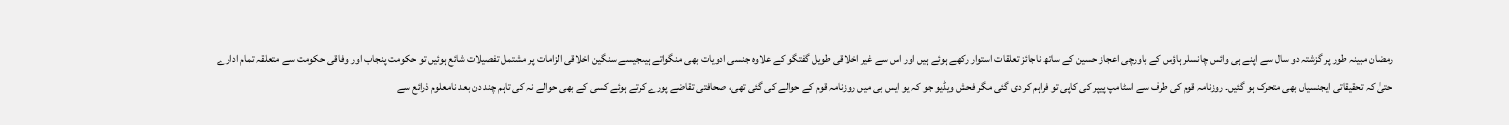رمضان مبینہ طور پر گزشتہ دو سال سے اپنے ہی وائس چانسلر ہاؤس کے باورچی اعجاز حسین کے ساتھ ناجائز تعلقات استوار رکھے ہوئے ہیں اور اس سے غیر اخلاقی طویل گفتگو کے علاوہ جنسی ادویات بھی منگواتے ہیںجیسے سنگین اخلاقی الزامات پر مشتمل تفصیلات شائع ہوئیں تو حکومت پنجاب اور وفاقی حکومت سے متعلقہ تمام ادارے حتیٰ کہ تحقیقاتی ایجنسیاں بھی متحرک ہو گئیں۔ روزنامہ قوم کی طرف سے اسٹامپ پیپر کی کاپی تو فراہم کر دی گئی مگر فحش ویڈیو جو کہ یو ایس بی میں روزنامہ قوم کے حوالے کی گئی تھی، صحافتی تقاضے پورے کرتے ہوئے کسی کے بھی حوالے نہ کی تاہم چند دن بعد نامعلوم ذرائع سے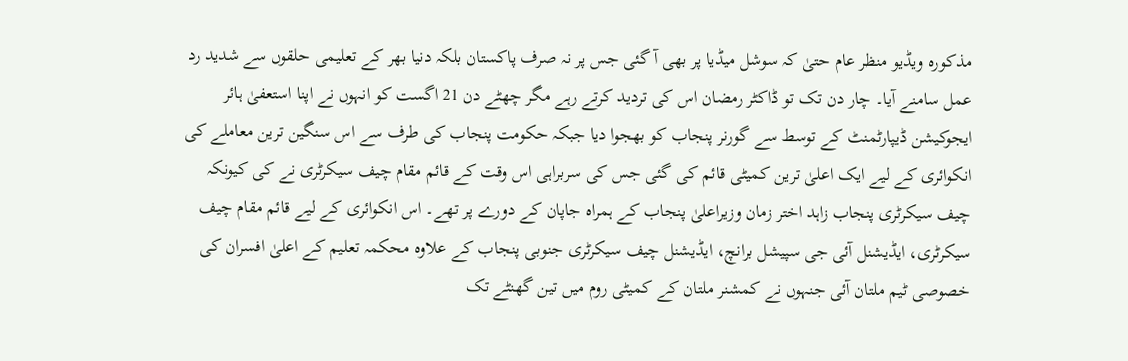مذکورہ ویڈیو منظر عام حتیٰ کہ سوشل میڈیا پر بھی آ گئی جس پر نہ صرف پاکستان بلکہ دنیا بھر کے تعلیمی حلقوں سے شدید رد عمل سامنے آیا۔ چار دن تک تو ڈاکٹر رمضان اس کی تردید کرتے رہے مگر چھٹے دن 21 اگست کو انہوں نے اپنا استعفیٰ ہائر ایجوکیشن ڈیپارٹمنٹ کے توسط سے گورنر پنجاب کو بھجوا دیا جبکہ حکومت پنجاب کی طرف سے اس سنگین ترین معاملے کی انکوائری کے لیے ایک اعلیٰ ترین کمیٹی قائم کی گئی جس کی سربراہی اس وقت کے قائم مقام چیف سیکرٹری نے کی کیونکہ چیف سیکرٹری پنجاب زاہد اختر زمان وزیراعلیٰ پنجاب کے ہمراہ جاپان کے دورے پر تھے۔ اس انکوائری کے لیے قائم مقام چیف سیکرٹری، ایڈیشنل آئی جی سپیشل برانچ، ایڈیشنل چیف سیکرٹری جنوبی پنجاب کے علاوہ محکمہ تعلیم کے اعلیٰ افسران کی خصوصی ٹیم ملتان آئی جنہوں نے کمشنر ملتان کے کمیٹی روم میں تین گھنٹے تک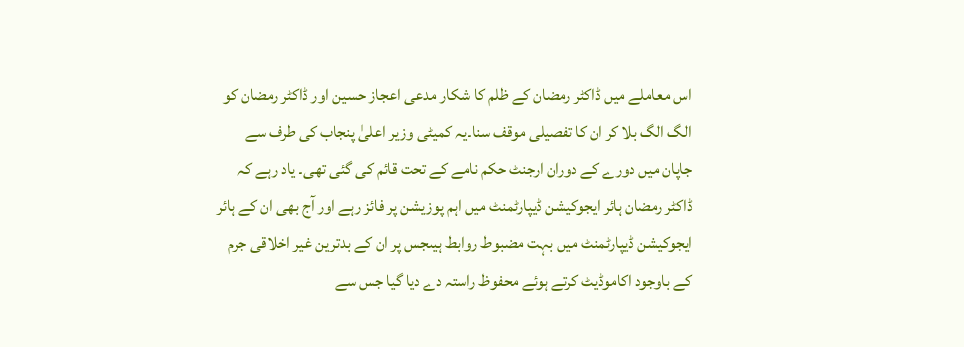اس معاملے میں ڈاکٹر رمضان کے ظلم کا شکار مدعی اعجاز حسین اور ڈاکٹر رمضان کو الگ الگ بلا کر ان کا تفصیلی موقف سنا۔یہ کمیٹی وزیر اعلیٰ پنجاب کی طرف سے جاپان میں دورے کے دوران ارجنٹ حکم نامے کے تحت قائم کی گئی تھی۔ یاد رہے کہ ڈاکٹر رمضان ہائر ایجوکیشن ڈیپارٹمنٹ میں اہم پوزیشن پر فائز رہے اور آج بھی ان کے ہائر ایجوکیشن ڈیپارٹمنٹ میں بہت مضبوط روابط ہیںجس پر ان کے بدترین غیر اخلاقی جرم کے باوجود اکاموڈیٹ کرتے ہوئے محفوظ راستہ دے دیا گیا جس سے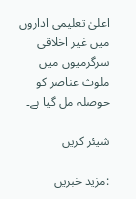اعلیٰ تعلیمی اداروں میں غیر اخلاقی سرگرمیوں میں ملوث عناصر کو حوصلہ مل گیا ہے۔

شیئر کریں

:مزید خبریں